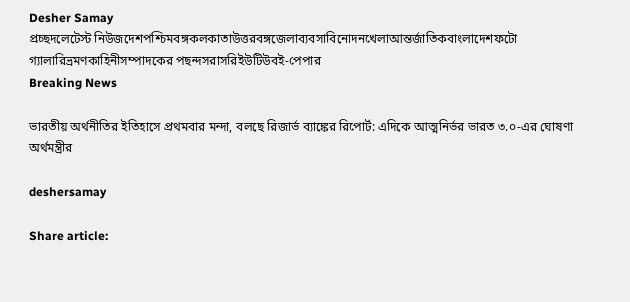Desher Samay
প্রচ্ছদলেটেস্ট নিউজদেশপশ্চিমবঙ্গকলকাতাউত্তরবঙ্গজেলাব্যবসাবিনোদনখেলাআন্তর্জাতিকবাংলাদেশফটো গ্যালারিভ্রমণকাহিনীসম্পাদকের পছন্দসরাসরিইউটিউবই-পেপার
Breaking News

ভারতীয় অর্থনীতির ইতিহাসে প্রথমবার মন্দা, বলছে রিজার্ভ ব্যাঙ্কের রিপোর্ট: এদিকে আত্মনির্ভর ভারত ৩.০-এর ঘোষণা অর্থমন্ত্রীর

deshersamay

Share article: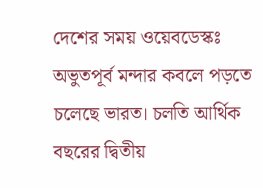দেশের সময় ওয়েবডেস্কঃ অভুতপূর্ব মন্দার কবলে পড়তে চলেছে ভারত। চলতি আর্থিক বছরের দ্বিতীয়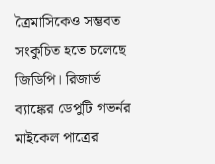ত্রৈমাসিকেও সম্ভবত সংকুচিত হতে চলেছে জিডিপি। রিজার্ভ ব্যাঙ্কের ডেপুটি গভর্নর মাইকেল পাত্রের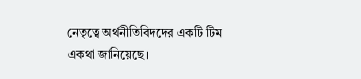নেতৃত্বে অর্থনীতিবিদদের একটি টিম একথা জানিয়েছে।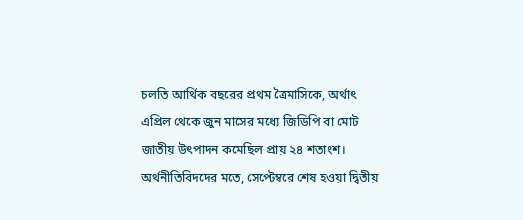চলতি আর্থিক বছরের প্রথম ত্রৈমাসিকে, অর্থাৎ এপ্রিল থেকে জুন মাসের মধ্যে জিডিপি বা মোট জাতীয় উৎপাদন কমেছিল প্রায় ২৪ শতাংশ। অর্থনীতিবিদদের মতে, সেপ্টেম্বরে শেষ হওয়া দ্বিতীয়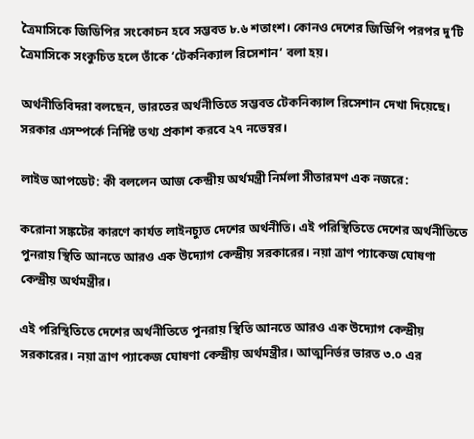ত্রৈমাসিকে জিডিপির সংকোচন হবে সম্ভবত ৮.৬ শতাংশ। কোনও দেশের জিডিপি পরপর দু’টি ত্রৈমাসিকে সংকুচিত হলে তাঁকে ‘টেকনিক্যাল রিসেশান’ বলা হয়।

অর্থনীতিবিদরা বলছেন, ভারতের অর্থনীতিতে সম্ভবত টেকনিক্যাল রিসেশান দেখা দিয়েছে। সরকার এসম্পর্কে নির্দিষ্ট তথ্য প্রকাশ করবে ২৭ নভেম্বর।

লাইভ আপডেট: কী বললেন আজ কেন্দ্রীয় অর্থমন্ত্রী নির্মলা সীতারমণ এক নজরে:

করোনা সঙ্কটের কারণে কার্যত লাইনচ্যুত দেশের অর্থনীতি। এই পরিস্থিতিতে দেশের অর্থনীতিতে পুনরায় স্থিতি আনতে আরও এক উদ্যোগ কেন্দ্রীয় সরকারের। নয়া ত্রাণ প্যাকেজ ঘোষণা কেন্দ্রীয় অর্থমন্ত্রীর।

এই পরিস্থিতিতে দেশের অর্থনীতিতে পুনরায় স্থিতি আনতে আরও এক উদ্যোগ কেন্দ্রীয় সরকারের। নয়া ত্রাণ প্যাকেজ ঘোষণা কেন্দ্রীয় অর্থমন্ত্রীর। আত্মনির্ভর ভারত ৩.০ এর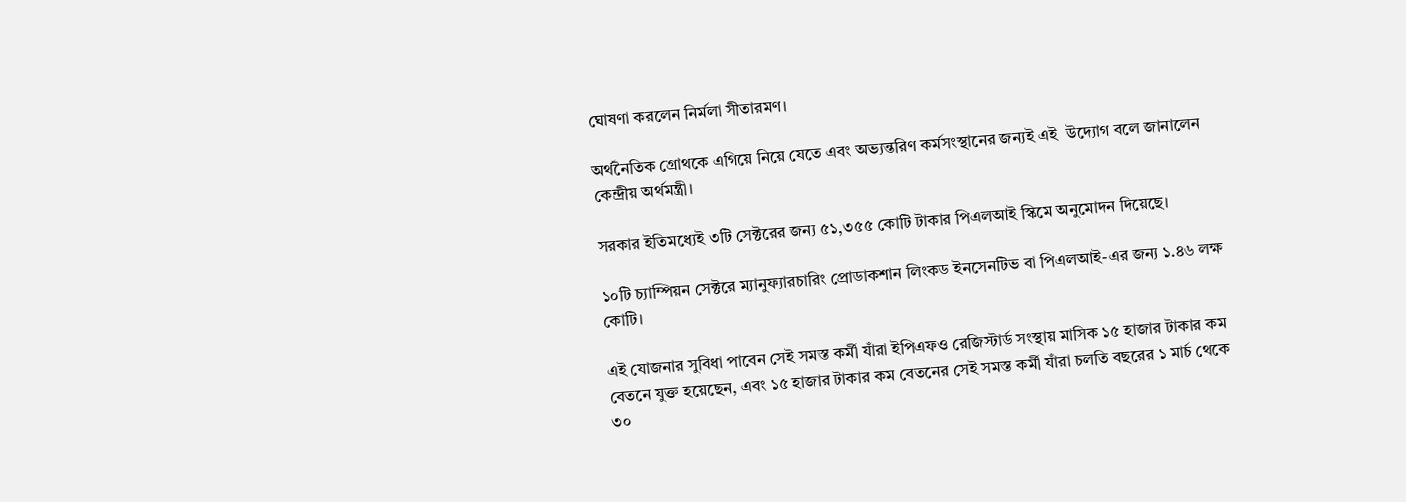ঘোষণা করলেন নির্মলা সীতারমণ।

অর্থনৈতিক গ্রোথকে এগিয়ে নিয়ে যেতে এবং অভ্যন্তরিণ কর্মসংস্থানের জন্যই এই  উদ্যোগ বলে জানালেন কেন্দ্রীয় অর্থমন্ত্রী।

সরকার ইতিমধ্যেই ৩টি সেক্টরের জন্য ৫১,৩৫৫ কোটি টাকার পিএলআই স্কিমে অনুমোদন দিয়েছে।

১০টি চ্যাম্পিয়ন সেক্টরে ম্যানুফ্যারচারিং প্রোডাকশান লিংকড ইনসেনটিভ বা পিএলআই-এর জন্য ১.৪৬ লক্ষ  কোটি।

এই যোজনার সুবিধা পাবেন সেই সমস্ত কর্মী যাঁরা ইপিএফও রেজিস্টার্ড সংস্থায় মাসিক ১৫ হাজার টাকার কম বেতনে যুক্ত হয়েছেন, এবং ১৫ হাজার টাকার কম বেতনের সেই সমস্ত কর্মী যাঁরা চলতি বছরের ১ মার্চ থেকে ৩০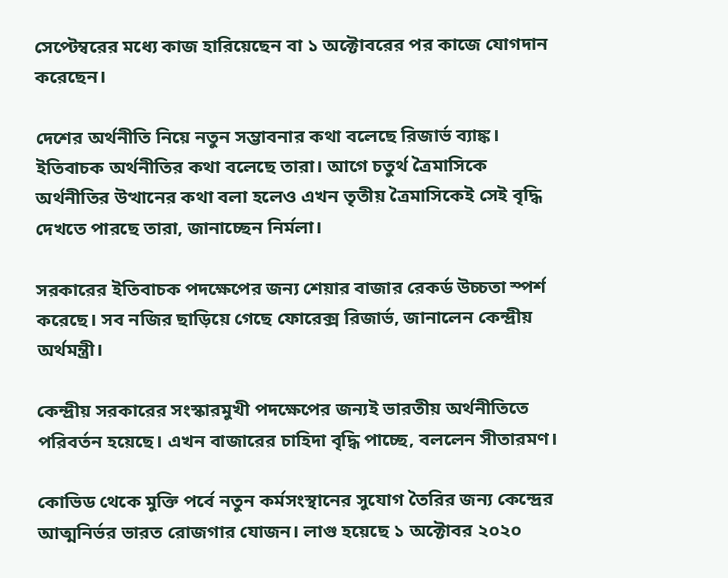সেপ্টেম্বরের মধ্যে কাজ হারিয়েছেন বা ১ অক্টোবরের পর কাজে যোগদান করেছেন।

দেশের অর্থনীতি নিয়ে নতুন সম্ভাবনার কথা বলেছে রিজার্ভ ব্যাঙ্ক। ইতিবাচক অর্থনীতির কথা বলেছে তারা। আগে চতুর্থ ত্রৈমাসিকে অর্থনীতির উত্থানের কথা বলা হলেও এখন তৃতীয় ত্রৈমাসিকেই সেই বৃদ্ধি দেখতে পারছে তারা, জানাচ্ছেন নির্মলা।

সরকারের ইতিবাচক পদক্ষেপের জন্য শেয়ার বাজার রেকর্ড উচ্চতা স্পর্শ করেছে। সব নজির ছাড়িয়ে গেছে ফোরেক্স রিজার্ভ, জানালেন কেন্দ্রীয় অর্থমন্ত্রী।

কেন্দ্রীয় সরকারের সংস্কারমুখী পদক্ষেপের জন্যই ভারতীয় অর্থনীতিতে পরিবর্তন হয়েছে। এখন বাজারের চাহিদা বৃদ্ধি পাচ্ছে, বললেন সীতারমণ।

কোভিড থেকে মুক্তি পর্বে নতুন কর্মসংস্থানের সুযোগ তৈরির জন্য কেন্দ্রের আত্মনির্ভর ভারত রোজগার যোজন। লাগু হয়েছে ১ অক্টোবর ২০২০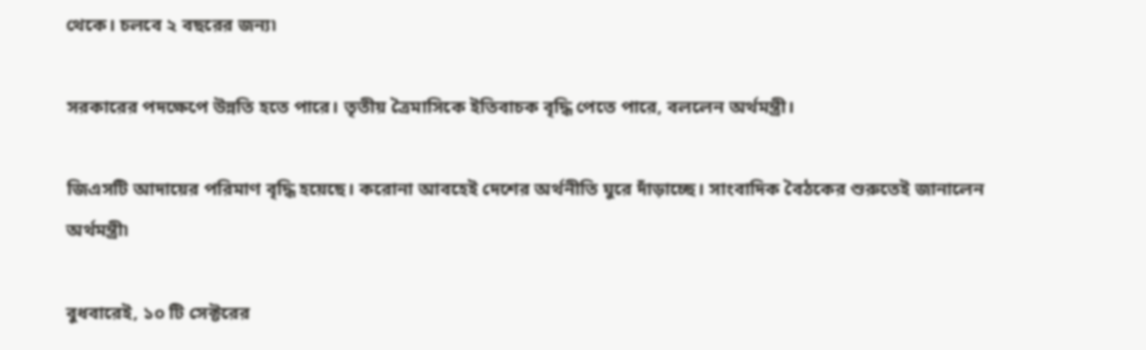থেকে। চলবে ২ বছরের জন্য৷

সরকারের পদক্ষেপে উন্নতি হতে পারে। তৃতীয় ত্রৈমাসিকে ইতিবাচক বৃদ্ধি পেতে পারে, বললেন অর্থমন্ত্রী।

জিএসটি আদায়ের পরিমাণ বৃদ্ধি হয়েছে। করোনা আবহেই দেশের অর্থনীতি ঘুরে দাঁড়াচ্ছে। সাংবাদিক বৈঠকের শুরুতেই জানালেন অর্থমন্ত্রী৷

বুধবারেই, ১০ টি সেক্টরের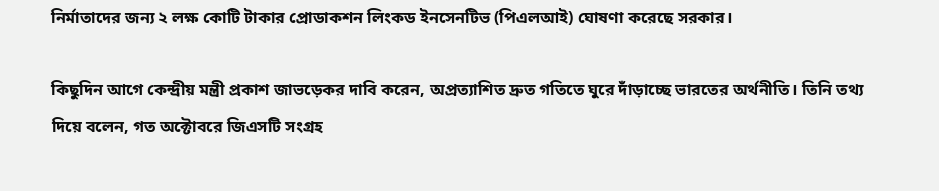নির্মাতাদের জন্য ২ লক্ষ কোটি টাকার প্রোডাকশন লিংকড ইনসেনটিভ (পিএলআই) ঘোষণা করেছে সরকার।

কিছুদিন আগে কেন্দ্রীয় মন্ত্রী প্রকাশ জাভড়েকর দাবি করেন, অপ্রত্যাশিত দ্রুত গতিতে ঘুরে দাঁড়াচ্ছে ভারতের অর্থনীতি। তিনি তথ্য দিয়ে বলেন, গত অক্টোবরে জিএসটি সংগ্রহ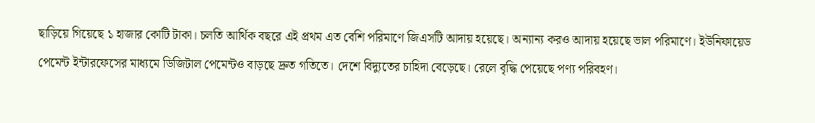ছাড়িয়ে গিয়েছে ১ হাজার কোটি টাকা। চলতি আর্থিক বছরে এই প্রথম এত বেশি পরিমাণে জিএসটি আদায় হয়েছে। অন্যান্য করও আদায় হয়েছে ভাল পরিমাণে। ইউনিফায়েড পেমেন্ট ইন্টারফেসের মাধ্যমে ডিজিটাল পেমেন্টও বাড়ছে দ্রুত গতিতে। দেশে বিদ্যুতের চাহিদা বেড়েছে। রেলে বৃদ্ধি পেয়েছে পণ্য পরিবহণ।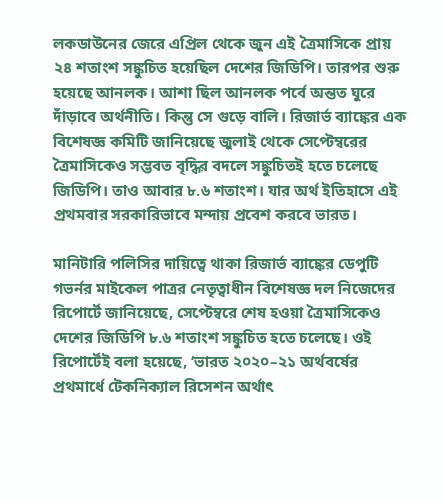লকডাউনের জেরে এপ্রিল থেকে জুন এই ত্রৈমাসিকে প্রায় ২৪ শতাংশ সঙ্কুচিত হয়েছিল দেশের জিডিপি। তারপর শুরু হয়েছে আনলক। আশা ছিল আনলক পর্বে অন্তত ঘুরে দাঁড়াবে অর্থনীতি। কিন্তু সে গুড়ে বালি। রিজার্ভ ব্যাঙ্কের এক বিশেষজ্ঞ কমিটি জানিয়েছে জুলাই থেকে সেপ্টেম্বরের ত্রৈমাসিকেও সম্ভবত বৃদ্ধির বদলে সঙ্কুচিতই হতে চলেছে জিডিপি। তাও আবার ৮.৬ শতাংশ। যার অর্থ ইতিহাসে এই প্রথমবার সরকারিভাবে মন্দায় প্রবেশ করবে ভারত।

মানিটারি পলিসির দায়িত্বে থাকা রিজার্ভ ব্যাঙ্কের ডেপুটি গভর্নর মাইকেল পাত্রর নেতৃত্বাধীন বিশেষজ্ঞ দল নিজেদের রিপোর্টে জানিয়েছে, সেপ্টেম্বরে শেষ হওয়া ত্রৈমাসিকেও দেশের জিডিপি ৮.৬ শতাংশ সঙ্কুচিত হতে চলেছে। ওই রিপোর্টেই বলা হয়েছে, ‘ভারত ২০২০–২১ অর্থবর্ষের প্রথমার্ধে টেকনিক্যাল রিসেশন অর্থাৎ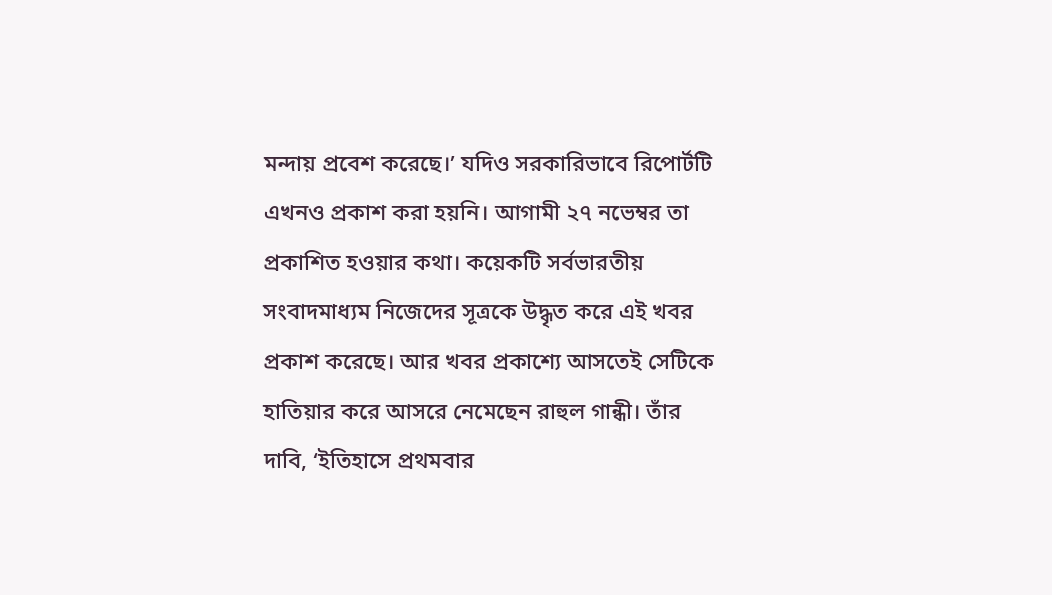মন্দায় প্রবেশ করেছে।’ যদিও সরকারিভাবে রিপোর্টটি এখনও প্রকাশ করা হয়নি। আগামী ২৭ নভেম্বর তা প্রকাশিত হওয়ার কথা। কয়েকটি সর্বভারতীয় সংবাদমাধ্যম নিজেদের সূত্রকে উদ্ধৃত করে এই খবর প্রকাশ করেছে। আর খবর প্রকাশ্যে আসতেই সেটিকে হাতিয়ার করে আসরে নেমেছেন রাহুল গান্ধী। তাঁর দাবি, ‘ইতিহাসে প্রথমবার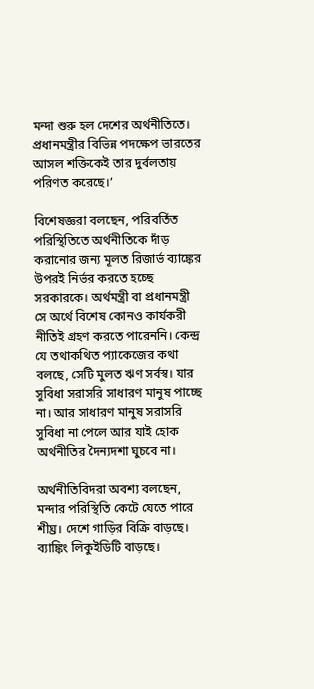মন্দা শুরু হল দেশের অর্থনীতিতে। প্রধানমন্ত্রীর বিভিন্ন পদক্ষেপ ভারতের আসল শক্তিকেই তার দুর্বলতায় পরিণত করেছে।’

বিশেষজ্ঞরা বলছেন, পরিবর্তিত পরিস্থিতিতে অর্থনীতিকে দাঁড় করানোর জন্য মূলত রিজার্ভ ব্যাঙ্কের উপরই নির্ভর করতে হচ্ছে সরকারকে। অর্থমন্ত্রী বা প্রধানমন্ত্রী সে অর্থে বিশেষ কোনও কার্যকরী নীতিই গ্রহণ করতে পারেননি। কেন্দ্র যে তথাকথিত প্যাকেজের কথা বলছে, সেটি মুলত ঋণ সর্বস্ব। যার সুবিধা সরাসরি সাধারণ মানুষ পাচ্ছে না। আর সাধারণ মানুষ সরাসরি সুবিধা না পেলে আর যাই হোক অর্থনীতির দৈন্যদশা ঘুচবে না।

অর্থনীতিবিদরা অবশ্য বলছেন, মন্দার পরিস্থিতি কেটে যেতে পারে শীঘ্র। দেশে গাড়ির বিক্রি বাড়ছে। ব্যাঙ্কিং লিকুইডিটি বাড়ছে।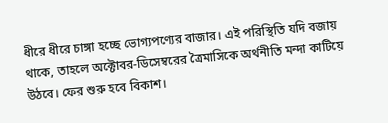ধীরে ধীরে চাঙ্গা হচ্ছে ভোগ্যপণ্যের বাজার। এই পরিস্থিতি যদি বজায় থাকে, তাহলে অক্টোবর-ডিসেম্বরের ত্রৈমাসিকে অর্থনীতি মন্দা কাটিয়ে উঠবে। ফের শুরু হবে বিকাশ।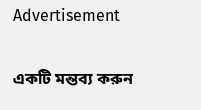Advertisement

একটি মন্তব্য করুন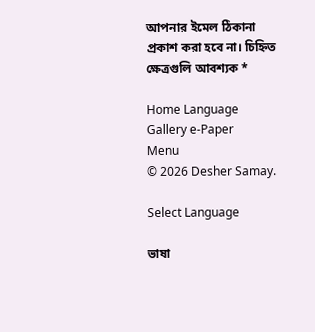আপনার ইমেল ঠিকানা প্রকাশ করা হবে না। চিহ্নিত ক্ষেত্রগুলি আবশ্যক *

Home Language Gallery e-Paper
Menu
© 2026 Desher Samay.

Select Language

ভাষা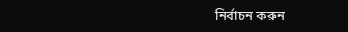নির্বাচন করুন